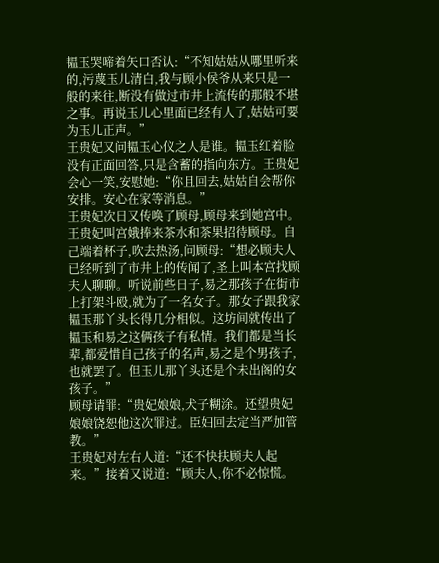韫玉哭啼着矢口否认:“不知姑姑从哪里听来的,污蔑玉儿清白,我与顾小侯爷从来只是一般的来往,断没有做过市井上流传的那般不堪之事。再说玉儿心里面已经有人了,姑姑可要为玉儿正声。”
王贵妃又问韫玉心仪之人是谁。韫玉红着脸没有正面回答,只是含蓄的指向东方。王贵妃会心一笑,安慰她:“你且回去,姑姑自会帮你安排。安心在家等消息。”
王贵妃次日又传唤了顾母,顾母来到她宫中。王贵妃叫宫娥捧来茶水和茶果招待顾母。自己端着杯子,吹去热汤,问顾母:“想必顾夫人已经听到了市井上的传闻了,圣上叫本宫找顾夫人聊聊。听说前些日子,易之那孩子在街市上打架斗殴,就为了一名女子。那女子跟我家韫玉那丫头长得几分相似。这坊间就传出了韫玉和易之这俩孩子有私情。我们都是当长辈,都爱惜自己孩子的名声,易之是个男孩子,也就罢了。但玉儿那丫头还是个未出阁的女孩子。”
顾母请罪:“贵妃娘娘,犬子糊涂。还望贵妃娘娘饶恕他这次罪过。臣妇回去定当严加管教。”
王贵妃对左右人道:“还不快扶顾夫人起来。”接着又说道:“顾夫人,你不必惊慌。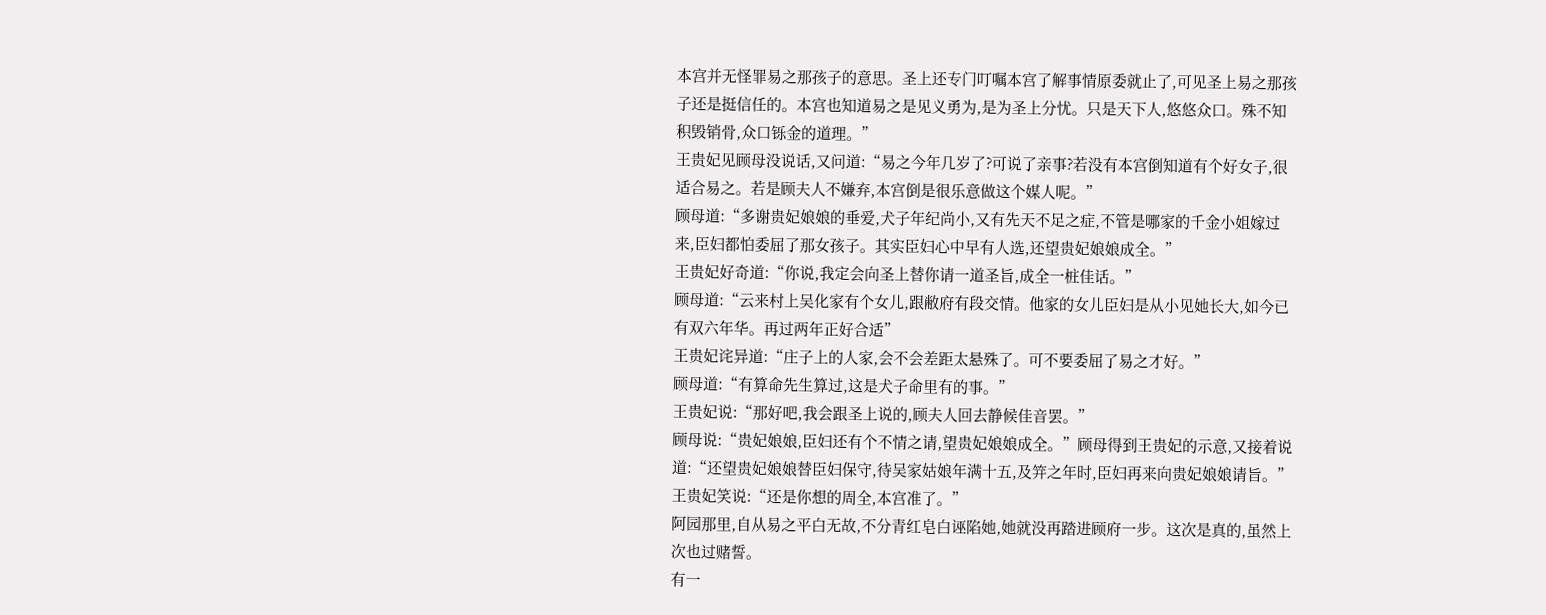本宫并无怪罪易之那孩子的意思。圣上还专门叮嘱本宫了解事情原委就止了,可见圣上易之那孩子还是挺信任的。本宫也知道易之是见义勇为,是为圣上分忧。只是天下人,悠悠众口。殊不知积毁销骨,众口铄金的道理。”
王贵妃见顾母没说话,又问道:“易之今年几岁了?可说了亲事?若没有本宫倒知道有个好女子,很适合易之。若是顾夫人不嫌弃,本宫倒是很乐意做这个媒人呢。”
顾母道:“多谢贵妃娘娘的垂爱,犬子年纪尚小,又有先天不足之症,不管是哪家的千金小姐嫁过来,臣妇都怕委屈了那女孩子。其实臣妇心中早有人选,还望贵妃娘娘成全。”
王贵妃好奇道:“你说,我定会向圣上替你请一道圣旨,成全一桩佳话。”
顾母道:“云来村上吴化家有个女儿,跟敝府有段交情。他家的女儿臣妇是从小见她长大,如今已有双六年华。再过两年正好合适”
王贵妃诧异道:“庄子上的人家,会不会差距太悬殊了。可不要委屈了易之才好。”
顾母道:“有算命先生算过,这是犬子命里有的事。”
王贵妃说:“那好吧,我会跟圣上说的,顾夫人回去静候佳音罢。”
顾母说:“贵妃娘娘,臣妇还有个不情之请,望贵妃娘娘成全。”顾母得到王贵妃的示意,又接着说道:“还望贵妃娘娘替臣妇保守,待吴家姑娘年满十五,及笄之年时,臣妇再来向贵妃娘娘请旨。”
王贵妃笑说:“还是你想的周全,本宫准了。”
阿园那里,自从易之平白无故,不分青红皂白诬陷她,她就没再踏进顾府一步。这次是真的,虽然上次也过赌誓。
有一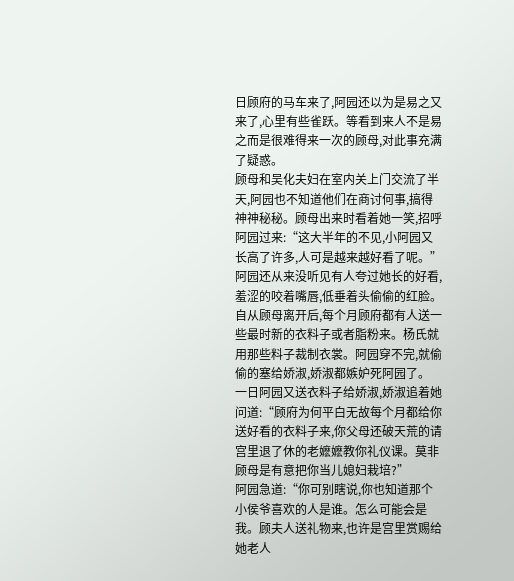日顾府的马车来了,阿园还以为是易之又来了,心里有些雀跃。等看到来人不是易之而是很难得来一次的顾母,对此事充满了疑惑。
顾母和吴化夫妇在室内关上门交流了半天,阿园也不知道他们在商讨何事,搞得神神秘秘。顾母出来时看着她一笑,招呼阿园过来:“这大半年的不见,小阿园又长高了许多,人可是越来越好看了呢。”
阿园还从来没听见有人夸过她长的好看,羞涩的咬着嘴唇,低垂着头偷偷的红脸。
自从顾母离开后,每个月顾府都有人送一些最时新的衣料子或者脂粉来。杨氏就用那些料子裁制衣裳。阿园穿不完,就偷偷的塞给娇淑,娇淑都嫉妒死阿园了。
一日阿园又送衣料子给娇淑,娇淑追着她问道:“顾府为何平白无故每个月都给你送好看的衣料子来,你父母还破天荒的请宫里退了休的老嬷嬷教你礼仪课。莫非顾母是有意把你当儿媳妇栽培?”
阿园急道:“你可别瞎说,你也知道那个小侯爷喜欢的人是谁。怎么可能会是我。顾夫人送礼物来,也许是宫里赏赐给她老人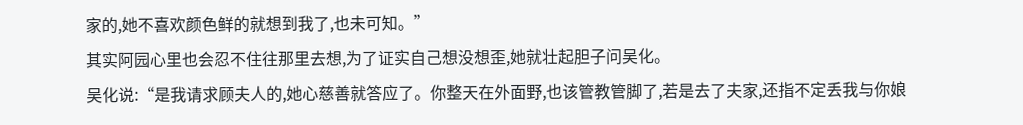家的,她不喜欢颜色鲜的就想到我了,也未可知。”
其实阿园心里也会忍不住往那里去想,为了证实自己想没想歪,她就壮起胆子问吴化。
吴化说:“是我请求顾夫人的,她心慈善就答应了。你整天在外面野,也该管教管脚了,若是去了夫家,还指不定丢我与你娘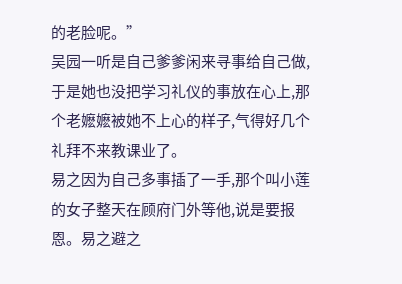的老脸呢。”
吴园一听是自己爹爹闲来寻事给自己做,于是她也没把学习礼仪的事放在心上,那个老嬷嬷被她不上心的样子,气得好几个礼拜不来教课业了。
易之因为自己多事插了一手,那个叫小莲的女子整天在顾府门外等他,说是要报恩。易之避之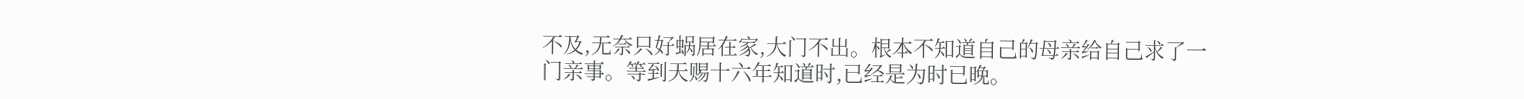不及,无奈只好蜗居在家,大门不出。根本不知道自己的母亲给自己求了一门亲事。等到天赐十六年知道时,已经是为时已晚。